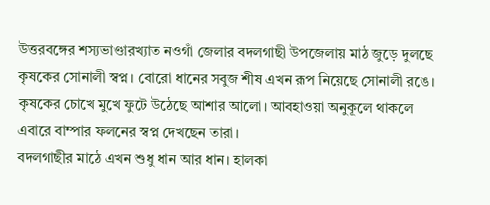উত্তরবঙ্গের শস্যভাণ্ডারখ্যাত নওগাঁ জেলার বদলগাছী উপজেলায় মাঠ জুড়ে দুলছে কৃষকের সোনালী স্বপ্ন। বোরো ধানের সবুজ শীষ এখন রূপ নিয়েছে সোনালী রঙে। কৃষকের চোখে মুখে ফুটে উঠেছে আশার আলো। আবহাওয়া অনুকূলে থাকলে এবারে বাম্পার ফলনের স্বপ্ন দেখছেন তারা।
বদলগাছীর মাঠে এখন শুধু ধান আর ধান। হালকা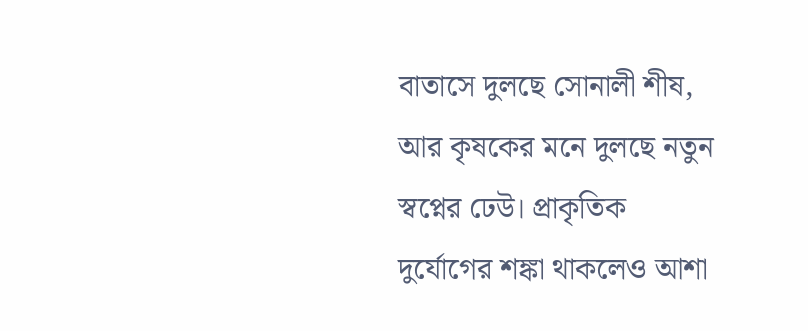বাতাসে দুলছে সোনালী শীষ, আর কৃষকের মনে দুলছে নতুন স্বপ্নের ঢেউ। প্রাকৃতিক দুর্যোগের শঙ্কা থাকলেও আশা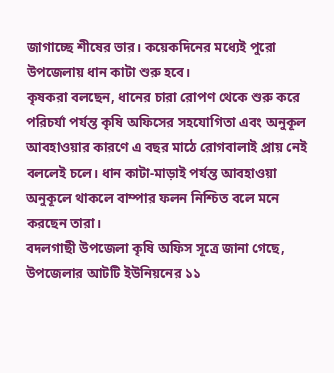জাগাচ্ছে শীষের ভার। কয়েকদিনের মধ্যেই পুরো উপজেলায় ধান কাটা শুরু হবে।
কৃষকরা বলছেন, ধানের চারা রোপণ থেকে শুরু করে পরিচর্যা পর্যন্ত কৃষি অফিসের সহযোগিতা এবং অনুকূল আবহাওয়ার কারণে এ বছর মাঠে রোগবালাই প্রায় নেই বললেই চলে। ধান কাটা-মাড়াই পর্যন্ত আবহাওয়া অনুকূলে থাকলে বাম্পার ফলন নিশ্চিত বলে মনে করছেন তারা।
বদলগাছী উপজেলা কৃষি অফিস সূত্রে জানা গেছে, উপজেলার আটটি ইউনিয়নের ১১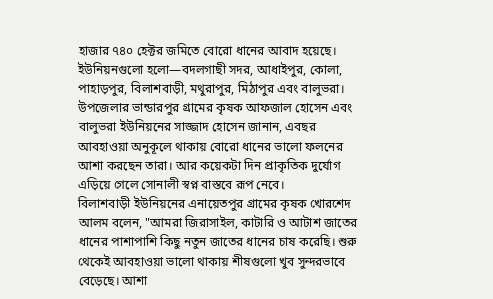হাজার ৭৪০ হেক্টর জমিতে বোরো ধানের আবাদ হয়েছে। ইউনিয়নগুলো হলো—বদলগাছী সদর, আধাইপুর, কোলা, পাহাড়পুর, বিলাশবাড়ী, মথুরাপুর, মিঠাপুর এবং বালুভরা।
উপজেলার ভান্ডারপুর গ্রামের কৃষক আফজাল হোসেন এবং বালুভরা ইউনিয়নের সাজ্জাদ হোসেন জানান, এবছর আবহাওয়া অনুকূলে থাকায় বোরো ধানের ভালো ফলনের আশা করছেন তারা। আর কয়েকটা দিন প্রাকৃতিক দুর্যোগ এড়িয়ে গেলে সোনালী স্বপ্ন বাস্তবে রূপ নেবে।
বিলাশবাড়ী ইউনিয়নের এনায়েতপুর গ্রামের কৃষক খোরশেদ আলম বলেন, "আমরা জিরাসাইল, কাটারি ও আটাশ জাতের ধানের পাশাপাশি কিছু নতুন জাতের ধানের চাষ করেছি। শুরু থেকেই আবহাওয়া ভালো থাকায় শীষগুলো খুব সুন্দরভাবে বেড়েছে। আশা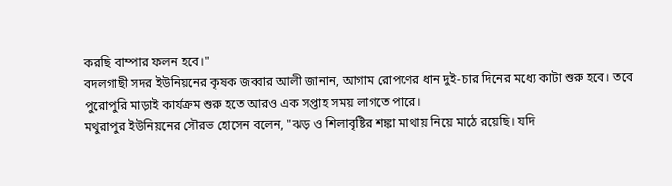করছি বাম্পার ফলন হবে।"
বদলগাছী সদর ইউনিয়নের কৃষক জব্বার আলী জানান, আগাম রোপণের ধান দুই-চার দিনের মধ্যে কাটা শুরু হবে। তবে পুরোপুরি মাড়াই কার্যক্রম শুরু হতে আরও এক সপ্তাহ সময় লাগতে পারে।
মথুরাপুর ইউনিয়নের সৌরভ হোসেন বলেন, "ঝড় ও শিলাবৃষ্টির শঙ্কা মাথায় নিয়ে মাঠে রয়েছি। যদি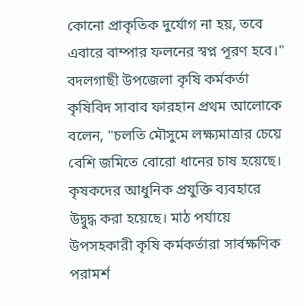কোনো প্রাকৃতিক দুর্যোগ না হয়, তবে এবারে বাম্পার ফলনের স্বপ্ন পূরণ হবে।"
বদলগাছী উপজেলা কৃষি কর্মকর্তা কৃষিবিদ সাবাব ফারহান প্রথম আলোকে বলেন, "চলতি মৌসুমে লক্ষ্যমাত্রার চেয়ে বেশি জমিতে বোরো ধানের চাষ হয়েছে। কৃষকদের আধুনিক প্রযুক্তি ব্যবহারে উদ্বুদ্ধ করা হয়েছে। মাঠ পর্যায়ে উপসহকারী কৃষি কর্মকর্তারা সার্বক্ষণিক পরামর্শ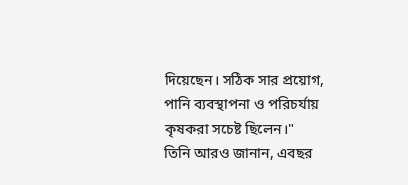দিয়েছেন। সঠিক সার প্রয়োগ, পানি ব্যবস্থাপনা ও পরিচর্যায় কৃষকরা সচেষ্ট ছিলেন।"
তিনি আরও জানান, এবছর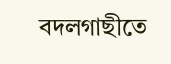বদলগাছীতে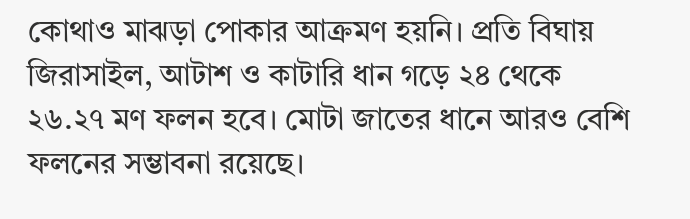কোথাও মাঝড়া পোকার আক্রমণ হয়নি। প্রতি বিঘায় জিরাসাইল, আটাশ ও কাটারি ধান গড়ে ২৪ থেকে ২৬.২৭ মণ ফলন হবে। মোটা জাতের ধানে আরও বেশি ফলনের সম্ভাবনা রয়েছে।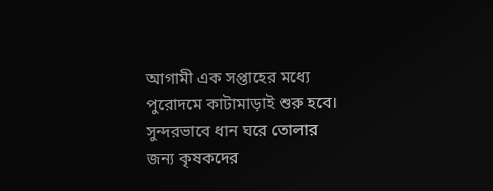আগামী এক সপ্তাহের মধ্যে পুরোদমে কাটামাড়াই শুরু হবে। সুন্দরভাবে ধান ঘরে তোলার জন্য কৃষকদের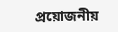প্রয়োজনীয়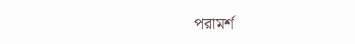পরামর্শ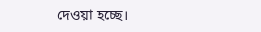দেওয়া হচ্ছে।